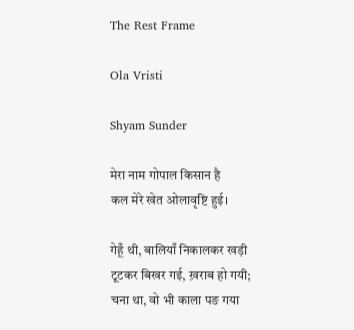The Rest Frame

Ola Vristi

Shyam Sunder

मेरा नाम गोपाल किसान है
कल मेरे खेत ओलावृष्टि हुई।

गेहूँ थी, बालियाँ निकालकर खड़ी
टूटकर बिखर गई, ख़राब हो गयी;
चना था, वो भी काला पङ गया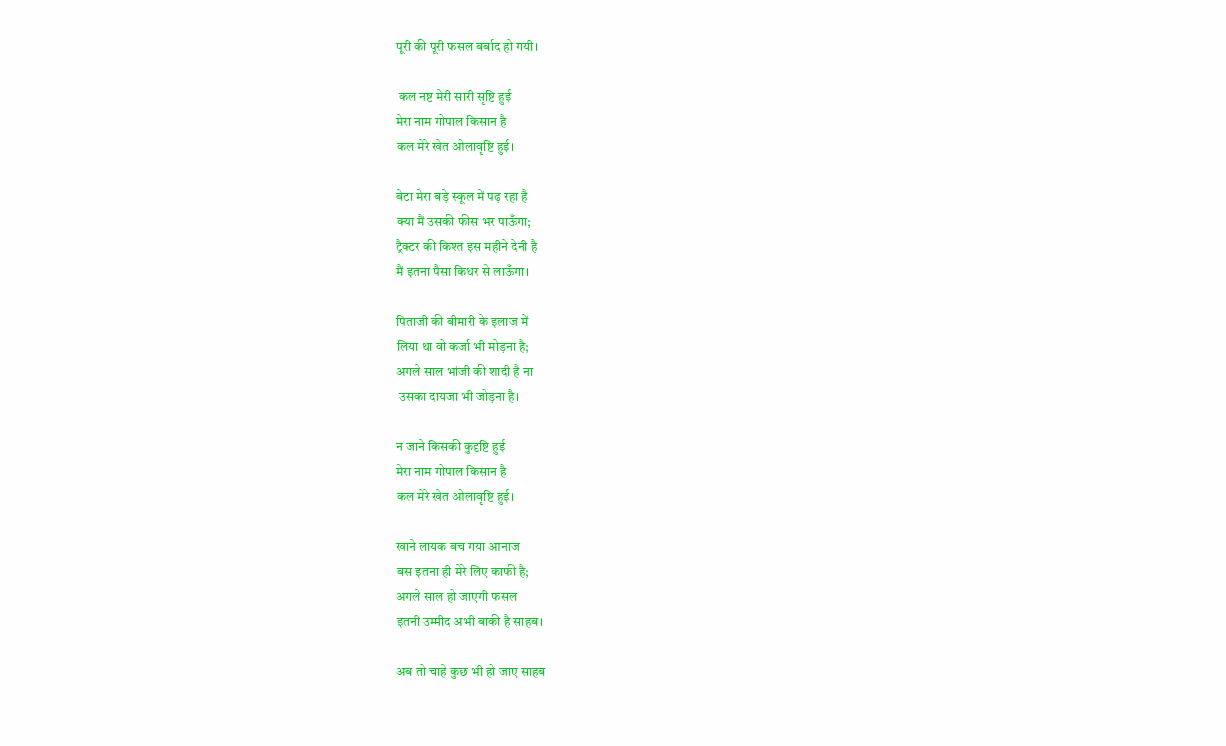पूरी की पूरी फसल बर्बाद हो गयी।

 कल नष्ट मेरी सारी सृष्टि हुई
मेरा नाम गोपाल किसान है
कल मेरे खेत ओलावृष्टि हुई।

बेटा मेरा बड़े स्कूल में पढ़ रहा है
क्या मैं उसकी फीस भर पाऊँगा;
ट्रैक्टर की किश्त इस महीने देनी है
मैं इतना पैसा किधर से लाऊँगा।

पिताजी की बीमारी के इलाज में
लिया था वो कर्जा भी मोड़ना है;
अगले साल भांजी की शादी है ना
 उसका दायजा भी जोड़ना है।

न जाने किसकी कुदृष्टि हुई
मेरा नाम गोपाल किसान है
कल मेरे खेत ओलावृष्टि हुई।

खाने लायक बच गया आनाज
बस इतना ही मेरे लिए काफी है;
अगले साल हो जाएगी फसल
इतनी उम्मीद अभी बाकी है साहब।

अब तो चाहे कुछ भी हो जाए साहब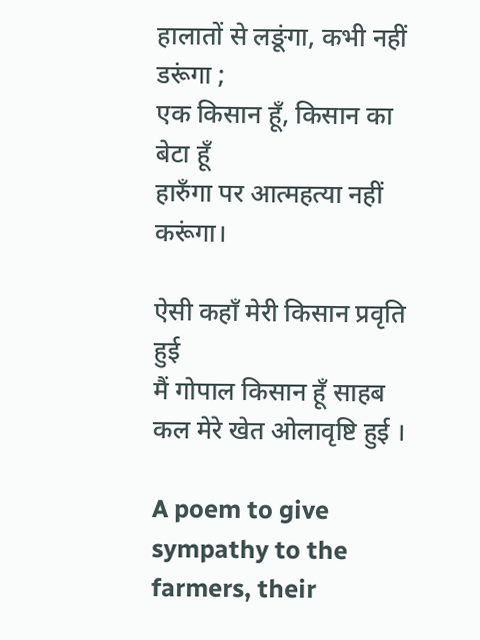हालातों से लङूंगा, कभी नहीं डरूंगा ;
एक किसान हूँ, किसान का बेटा हूँ
हारुँगा पर आत्महत्या नहीं करूंगा।

ऐसी कहाँ मेरी किसान प्रवृति हुई
मैं गोपाल किसान हूँ साहब
कल मेरे खेत ओलावृष्टि हुई ।

A poem to give sympathy to the farmers, their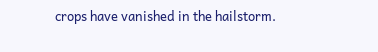crops have vanished in the hailstorm.